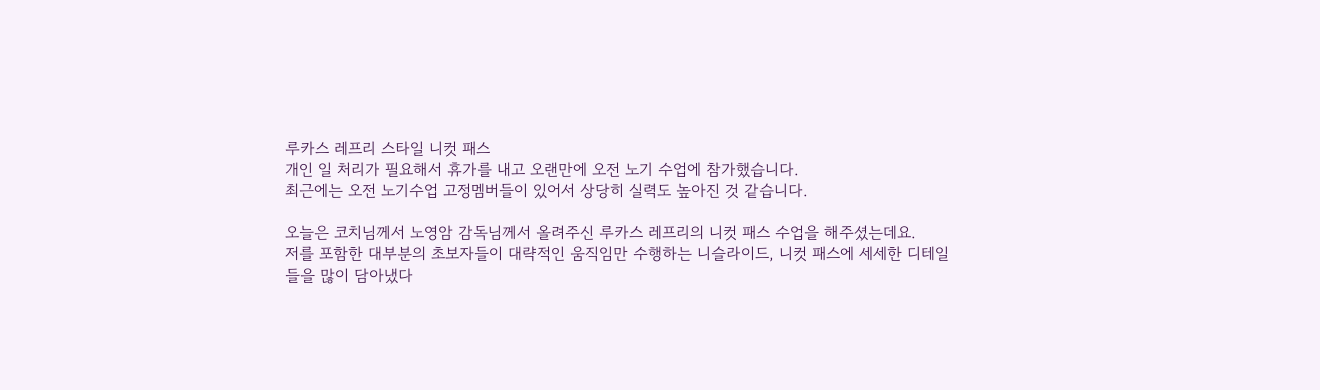루카스 레프리 스타일 니컷 패스
개인 일 처리가 필요해서 휴가를 내고 오랜만에 오전 노기 수업에 참가했습니다.
최근에는 오전 노기수업 고정멤버들이 있어서 상당히 실력도 높아진 것 같습니다.

오늘은 코치님께서 노영암 감독님께서 올려주신 루카스 레프리의 니컷 패스 수업을 해주셨는데요.
저를 포함한 대부분의 초보자들이 대략적인 움직임만 수행하는 니슬라이드, 니컷 패스에 세세한 디테일들을 많이 담아냈다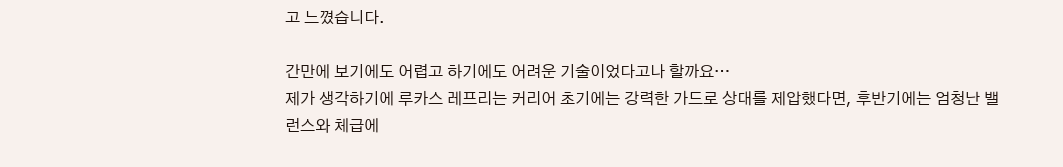고 느꼈습니다.

간만에 보기에도 어렵고 하기에도 어려운 기술이었다고나 할까요…
제가 생각하기에 루카스 레프리는 커리어 초기에는 강력한 가드로 상대를 제압했다면, 후반기에는 엄청난 밸런스와 체급에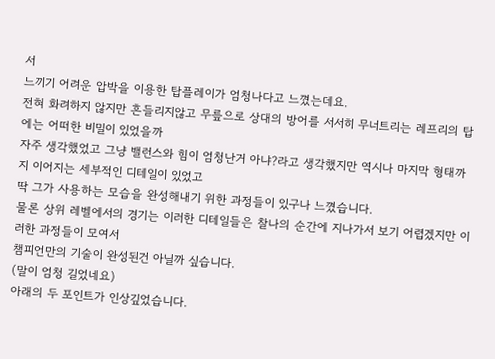서
느끼기 어려운 압박을 이용한 탑플레이가 엄청나다고 느꼈는데요.
전혀 화려하지 않지만 흔들리지않고 무릎으로 상대의 방어를 서서히 무너트리는 레프리의 탑에는 어떠한 비밀이 있었을까
자주 생각했었고 그냥 밸런스와 힘이 엄청난거 아냐?라고 생각했지만 역시나 마지막 형태까지 이어지는 세부적인 디테일이 있었고
딱 그가 사용하는 모습을 완성해내기 위한 과정들이 있구나 느꼈습니다.
물론 상위 레벨에서의 경기는 이러한 디테일들은 찰나의 순간에 지나가서 보기 어렵겠지만 이러한 과정들이 모여서
챔피언만의 기술이 완성된건 아닐까 싶습니다.
(말이 엄청 길었네요)
아래의 두 포인트가 인상깊었습니다.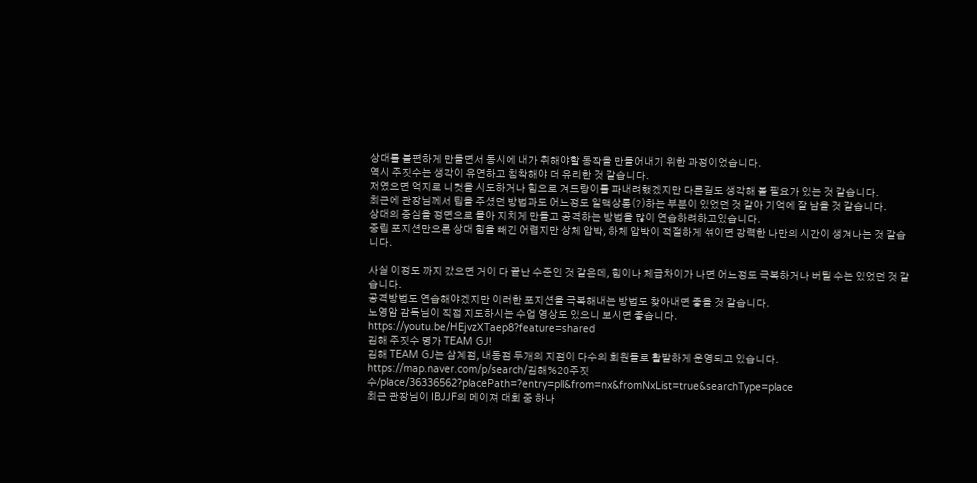상대를 불편하게 만들면서 동시에 내가 취해야할 동작을 만들어내기 위한 과정이었습니다.
역시 주짓수는 생각이 유연하고 침착해야 더 유리한 것 같습니다.
저였으면 억지로 니컷을 시도하거나 힘으로 겨드랑이를 파내려했겠지만 다른길도 생각해 볼 필요가 있는 것 같습니다.
최근에 관장님께서 팁을 주셨던 방법과도 어느정도 일맥상통(?)하는 부분이 있었던 것 같아 기억에 잘 남을 것 같습니다.
상대의 중심을 정면으로 몰아 지치게 만들고 공격하는 방법을 많이 연습하려하고있습니다.
중립 포지션만으론 상대 힘을 빼긴 어렵지만 상체 압박, 하체 압박이 적절하게 섞이면 강력한 나만의 시간이 생겨나는 것 같습니다.

사실 이정도 까지 갔으면 거이 다 끝난 수준인 것 같은데, 힘이나 체급차이가 나면 어느정도 극복하거나 버틸 수는 있었던 것 같습니다.
공격방법도 연습해야겠지만 이러한 포지션을 극복해내는 방법도 찾아내면 좋을 것 같습니다.
노영암 감독님이 직접 지도하시는 수업 영상도 있으니 보시면 좋습니다.
https://youtu.be/HEjvzXTaep8?feature=shared
김해 주짓수 명가 TEAM GJ!
김해 TEAM GJ는 삼계점, 내동점 두개의 지점이 다수의 회원들로 활발하게 운영되고 있습니다.
https://map.naver.com/p/search/김해%20주짓수/place/36336562?placePath=?entry=pll&from=nx&fromNxList=true&searchType=place
최근 관장님이 IBJJF의 메이져 대회 중 하나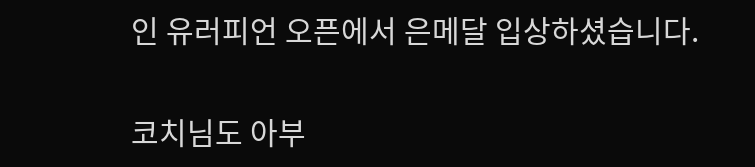인 유러피언 오픈에서 은메달 입상하셨습니다.

코치님도 아부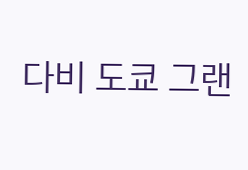다비 도쿄 그랜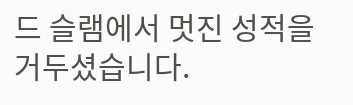드 슬램에서 멋진 성적을 거두셨습니다.